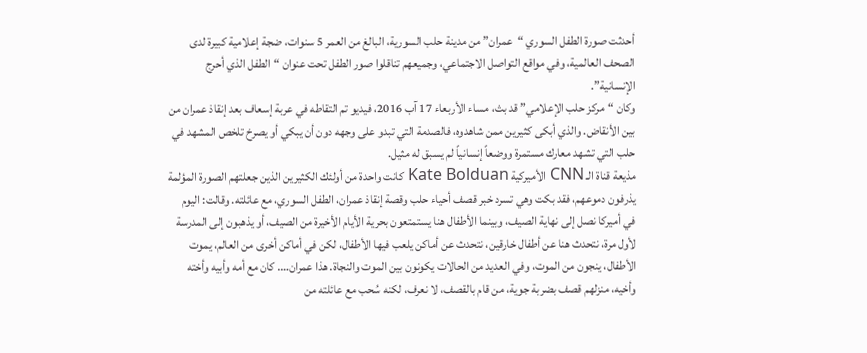أحدثت صورة الطفل السوري “عمران” من مدينة حلب السورية، البالغ من العمر 5 سنوات، ضجة إعلامية كبيرة لدى الصحف العالمية، وفي مواقع التواصل الاجتماعي، وجميعهم تناقلوا صور الطفل تحت عنوان “الطفل الذي أحرج الإنسانية”.
وكان “مركز حلب الإعلامي” قد بث، مساء الأربعاء 17 آب 2016، فيديو تم التقاطه في عربة إسعاف بعد إنقاذ عمران من بين الأنقاض. والذي أبكى كثيرين ممن شاهدوه، فالصدمة التي تبدو على وجهه دون أن يبكي أو يصرخ تلخص المشهد في حلب التي تشهد معارك مستمرة ووضعاً إنسانياً لم يسبق له مثيل.
مذيعة قناة الـ CNN الأميركية Kate Bolduan كانت واحدة من أولئك الكثيرين الذين جعلتهم الصورة المؤلمة يذرفون دموعهم، فقد بكت وهي تسرد خبر قصف أحياء حلب وقصة إنقاذ عمران، الطفل السوري، مع عائلته. وقالت: اليوم في أميركا نصل إلى نهاية الصيف، وبينما الأطفال هنا يستمتعون بحرية الأيام الأخيرة من الصيف، أو يذهبون إلى المدرسة لأول مرة، نتحدث هنا عن أطفال خارقين، نتحدث عن أماكن يلعب فيها الأطفال، لكن في أماكن أخرى من العالم، يموت الأطفال، ينجون من الموت، وفي العديد من الحالات يكونون بين الموت والنجاة. هذا عمران…. كان مع أمه وأبيه وأخته وأخيه، منزلهم قصف بضربة جوية، من قام بالقصف، لا نعرف، لكنه سُحب مع عائلته من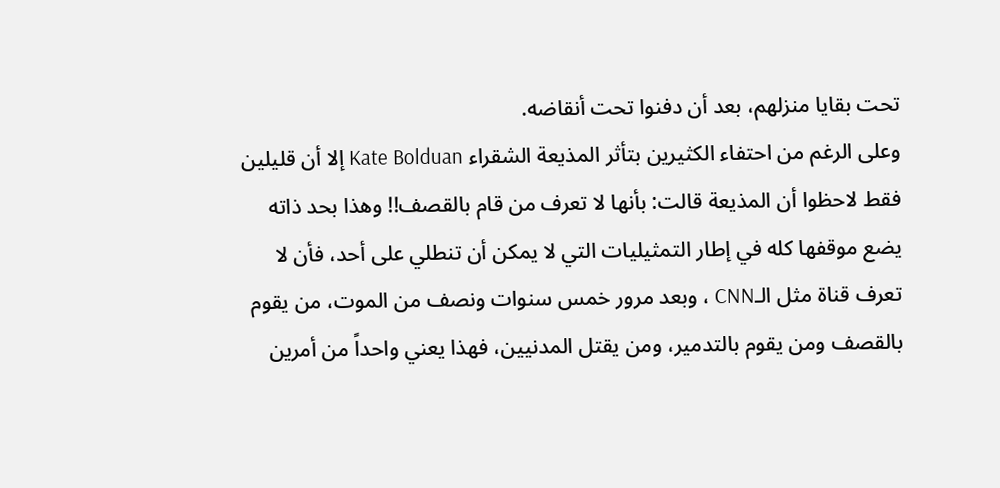تحت بقايا منزلهم، بعد أن دفنوا تحت أنقاضه.
وعلى الرغم من احتفاء الكثيرين بتأثر المذيعة الشقراء Kate Bolduan إلا أن قليلين فقط لاحظوا أن المذيعة قالت: بأنها لا تعرف من قام بالقصف!! وهذا بحد ذاته يضع موقفها كله في إطار التمثيليات التي لا يمكن أن تنطلي على أحد، فأن لا تعرف قناة مثل الـCNN ، وبعد مرور خمس سنوات ونصف من الموت، من يقوم بالقصف ومن يقوم بالتدمير، ومن يقتل المدنيين، فهذا يعني واحداً من أمرين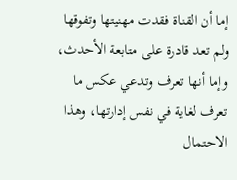إما أن القناة فقدت مهنيتها وتفوقها ولم تعد قادرة على متابعة الأحدث، وإما أنها تعرف وتدعي عكس ما تعرف لغاية في نفس إدارتها، وهذا الاحتمال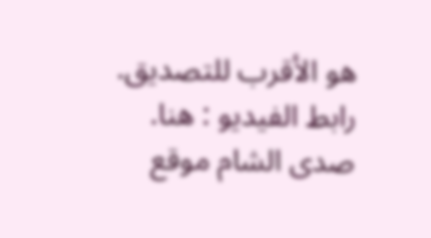هو الأقرب للتصديق.
رابط الفيديو : هنا.
صدى الشام موقع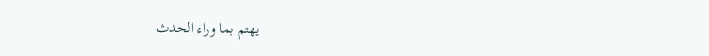يهتم بما وراء الحدث